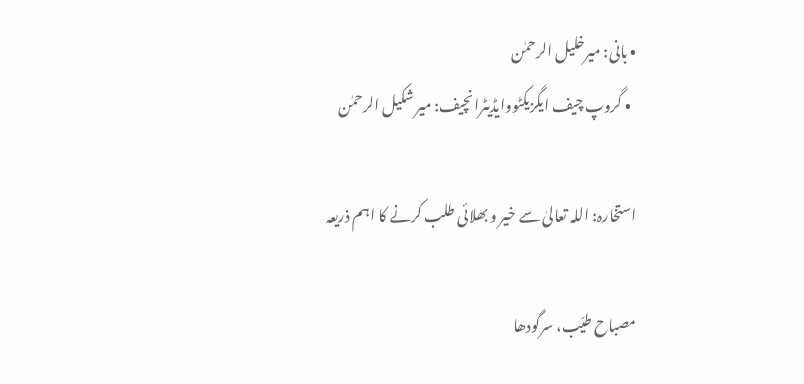• بانی: میرخلیل الرحمٰن
  • گروپ چیف ایگزیکٹووایڈیٹرانچیف: میر شکیل الرحمٰن

استخارہ: اللہ تعالیٰ سے خیر و بھلائی طلب کرنے کا اہم ذریعہ

مصباح طیّب، سرگودھا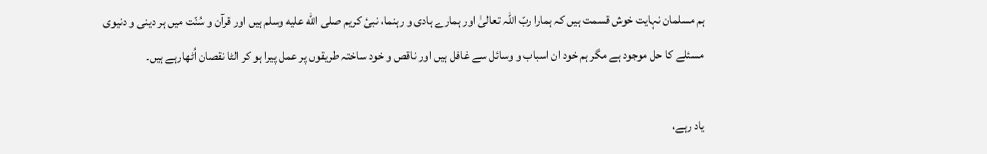ہم مسلمان نہایت خوش قسمت ہیں کہ ہمارا ربّ اللہ تعالیٰ اور ہمارے ہادی و رہنما، نبیٔ کریم صلى الله عليه وسلم ہیں اور قرآن و سُنّت میں ہر دینی و دنیوی مسئلے کا حل موجود ہے مگر ہم خود ان اسباب و وسائل سے غافل ہیں اور ناقص و خود ساختہ طریقوں پر عمل پیرا ہو کر الٹا نقصان اُٹھارہے ہیں۔

یاد رہے،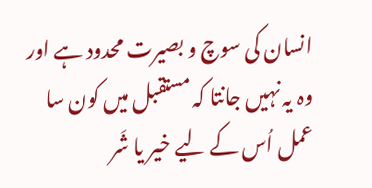انسان کی سوچ و بصیرت محدود ہے اور وہ یہ نہیں جانتا کہ مستقبل میں کون سا عمل اُس کے لیے خیر یا شَر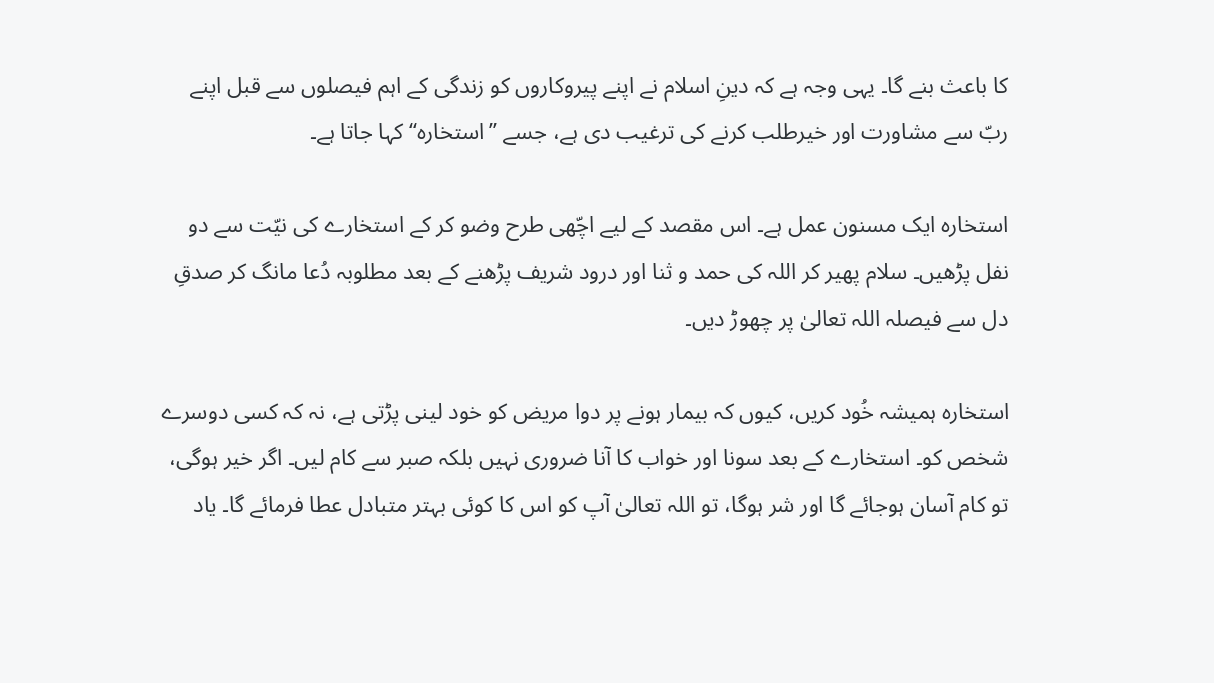کا باعث بنے گا۔ یہی وجہ ہے کہ دینِ اسلام نے اپنے پیروکاروں کو زندگی کے اہم فیصلوں سے قبل اپنے ربّ سے مشاورت اور خیرطلب کرنے کی ترغیب دی ہے، جسے ’’استخارہ‘‘ کہا جاتا ہے۔

استخارہ ایک مسنون عمل ہے۔ اس مقصد کے لیے اچّھی طرح وضو کر کے استخارے کی نیّت سے دو نفل پڑھیں۔ سلام پھیر کر اللہ کی حمد و ثنا اور درود شریف پڑھنے کے بعد مطلوبہ دُعا مانگ کر صدقِ دل سے فیصلہ اللہ تعالیٰ پر چھوڑ دیں۔

استخارہ ہمیشہ خُود کریں، کیوں کہ بیمار ہونے پر دوا مریض کو خود لینی پڑتی ہے، نہ کہ کسی دوسرے شخص کو۔ استخارے کے بعد سونا اور خواب کا آنا ضروری نہیں بلکہ صبر سے کام لیں۔ اگر خیر ہوگی، تو کام آسان ہوجائے گا اور شر ہوگا، تو اللہ تعالیٰ آپ کو اس کا کوئی بہتر متبادل عطا فرمائے گا۔ یاد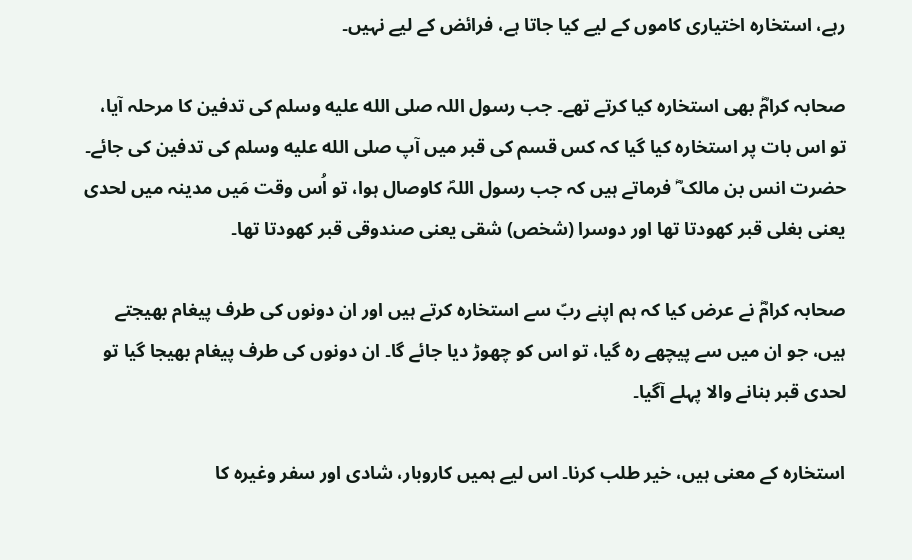رہے، استخارہ اختیاری کاموں کے لیے کیا جاتا ہے، فرائض کے لیے نہیں۔

صحابہ کرامؓ بھی استخارہ کیا کرتے تھے۔ جب رسول اللہ صلى الله عليه وسلم کی تدفین کا مرحلہ آیا، تو اس بات پر استخارہ کیا گیا کہ کس قسم کی قبر میں آپ صلى الله عليه وسلم کی تدفین کی جائے۔ حضرت انس بن مالک ؓ فرماتے ہیں کہ جب رسول اللہؐ کاوصال ہوا، تو اُس وقت مَیں مدینہ میں لحدی یعنی بغلی قبر کھودتا تھا اور دوسرا (شخص) شقی یعنی صندوقی قبر کھودتا تھا۔

صحابہ کرامؓ نے عرض کیا کہ ہم اپنے ربّ سے استخارہ کرتے ہیں اور ان دونوں کی طرف پیغام بھیجتے ہیں، جو ان میں سے پیچھے رہ گیا، تو اس کو چھوڑ دیا جائے گا۔ ان دونوں کی طرف پیغام بھیجا گیا تو لحدی قبر بنانے والا پہلے آگیا۔

استخارہ کے معنی ہیں، خیر طلب کرنا۔ اس لیے ہمیں کاروبار، شادی اور سفر وغیرہ کا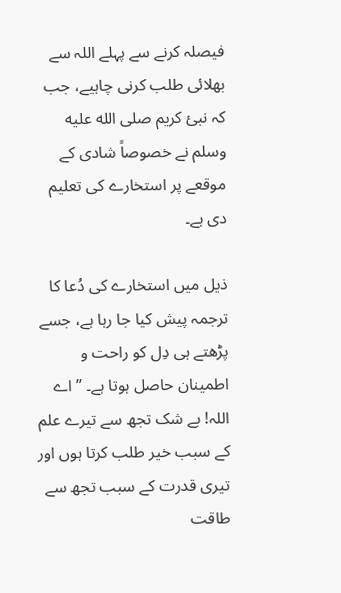فیصلہ کرنے سے پہلے اللہ سے بھلائی طلب کرنی چاہیے، جب کہ نبیٔ کریم صلى الله عليه وسلم نے خصوصاً شادی کے موقعے پر استخارے کی تعلیم دی ہے۔

ذیل میں استخارے کی دُعا کا ترجمہ پیش کیا جا رہا ہے، جسے پڑھتے ہی دِل کو راحت و اطمینان حاصل ہوتا ہے۔ ’’اے اللہ! بے شک تجھ سے تیرے علم کے سبب خیر طلب کرتا ہوں اور تیری قدرت کے سبب تجھ سے طاقت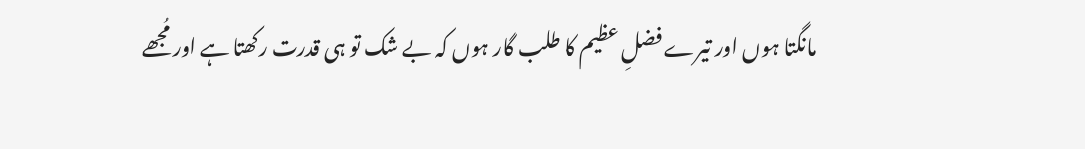مانگتا ہوں اور تیرے فضلِ عظیم کا طلب گار ہوں کہ بے شک تو ہی قدرت رکھتا ہے اور مُجھے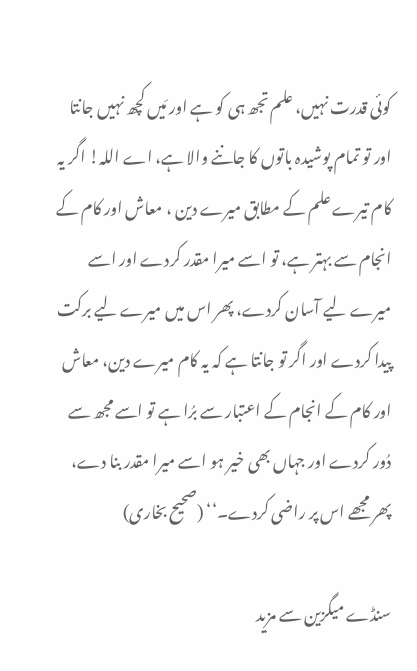کوئی قدرت نہیں، علم تجھ ہی کو ہے اور مَیں کچھ نہیں جانتا اور تو تمام پوشیدہ باتوں کا جاننے والا ہے، اے اللہ! اگر یہ کام تیرے علم کے مطابق میرے دین ، معاش اور کام کے انجام سے بہتر ہے، تو اسے میرا مقدر کردے اور اسے میرے لیے آسان کردے، پھر اس میں میرے لیے برکت پیدا کردے اور اگر تو جانتا ہے کہ یہ کام میرے دین، معاش اور کام کے انجام کے اعتبار سے برُا ہے تو اسے مجھ سے دُور کردے اور جہاں بھی خیر ہو اسے میرا مقدر بنا دے، پھر مجھے اس پر راضی کردے۔‘‘ (صحیح بخاری)

سنڈے میگزین سے مزید